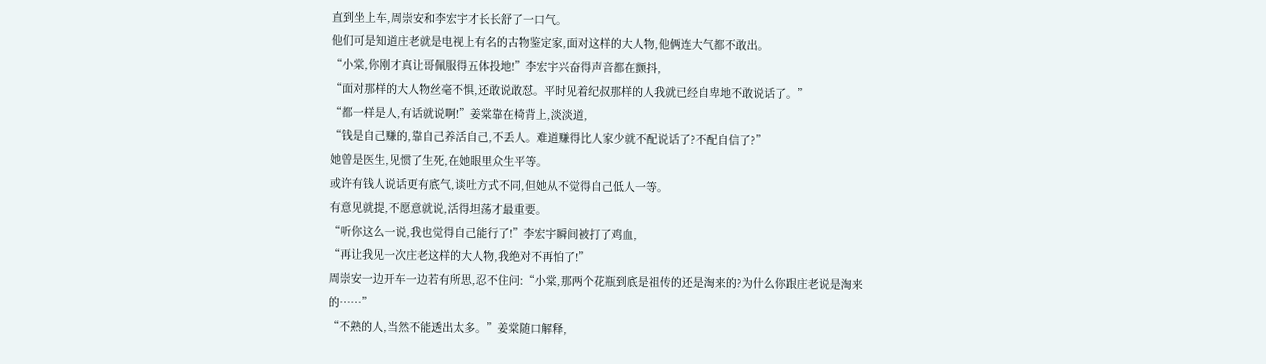直到坐上车,周崇安和李宏宇才长长舒了一口气。
他们可是知道庄老就是电视上有名的古物鉴定家,面对这样的大人物,他俩连大气都不敢出。
“小棠,你刚才真让哥佩服得五体投地!”李宏宇兴奋得声音都在颤抖,
“面对那样的大人物丝毫不惧,还敢说敢怼。平时见着纪叔那样的人我就已经自卑地不敢说话了。”
“都一样是人,有话就说啊!”姜棠靠在椅背上,淡淡道,
“钱是自己赚的,靠自己养活自己,不丢人。难道赚得比人家少就不配说话了?不配自信了?”
她曾是医生,见惯了生死,在她眼里众生平等。
或许有钱人说话更有底气,谈吐方式不同,但她从不觉得自己低人一等。
有意见就提,不愿意就说,活得坦荡才最重要。
“听你这么一说,我也觉得自己能行了!”李宏宇瞬间被打了鸡血,
“再让我见一次庄老这样的大人物,我绝对不再怕了!”
周崇安一边开车一边若有所思,忍不住问:“小棠,那两个花瓶到底是祖传的还是淘来的?为什么你跟庄老说是淘来的……”
“不熟的人,当然不能透出太多。”姜棠随口解释,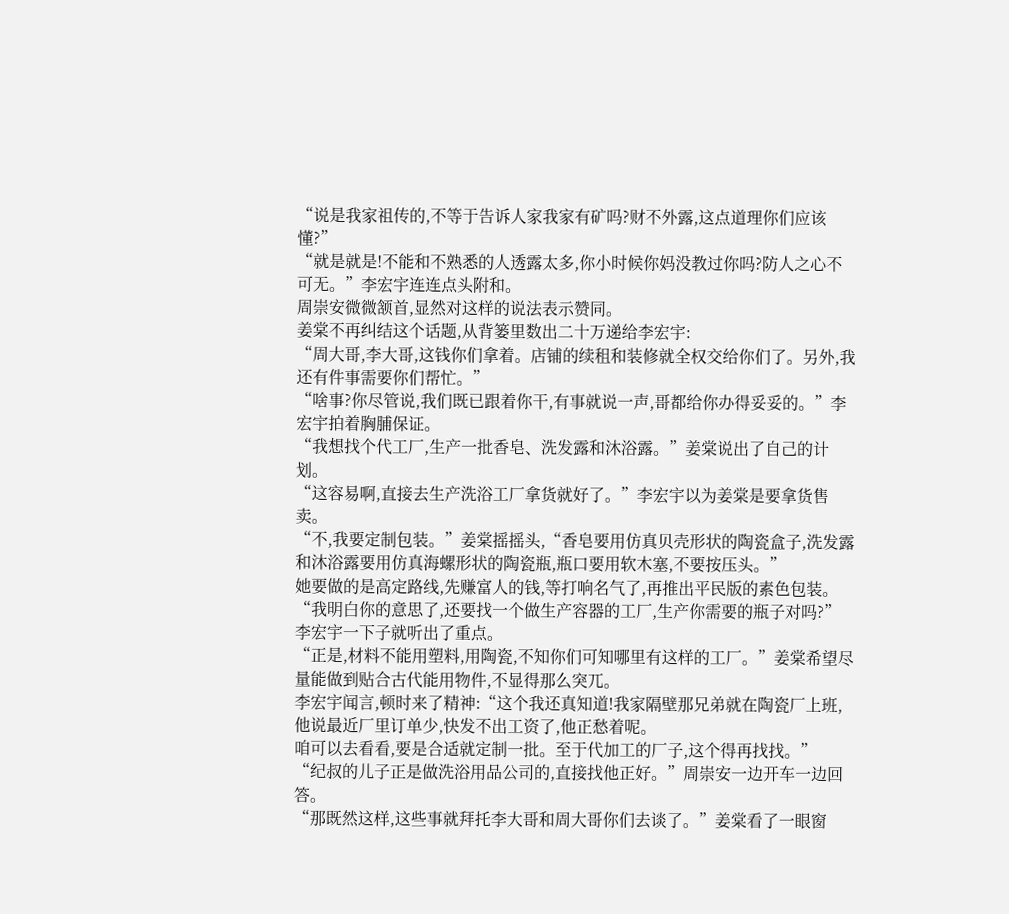“说是我家祖传的,不等于告诉人家我家有矿吗?财不外露,这点道理你们应该懂?”
“就是就是!不能和不熟悉的人透露太多,你小时候你妈没教过你吗?防人之心不可无。”李宏宇连连点头附和。
周崇安微微颔首,显然对这样的说法表示赞同。
姜棠不再纠结这个话题,从背篓里数出二十万递给李宏宇:
“周大哥,李大哥,这钱你们拿着。店铺的续租和装修就全权交给你们了。另外,我还有件事需要你们帮忙。”
“啥事?你尽管说,我们既已跟着你干,有事就说一声,哥都给你办得妥妥的。”李宏宇拍着胸脯保证。
“我想找个代工厂,生产一批香皂、洗发露和沐浴露。”姜棠说出了自己的计划。
“这容易啊,直接去生产洗浴工厂拿货就好了。”李宏宇以为姜棠是要拿货售卖。
“不,我要定制包装。”姜棠摇摇头,“香皂要用仿真贝壳形状的陶瓷盒子,洗发露和沐浴露要用仿真海螺形状的陶瓷瓶,瓶口要用软木塞,不要按压头。”
她要做的是高定路线,先赚富人的钱,等打响名气了,再推出平民版的素色包装。
“我明白你的意思了,还要找一个做生产容器的工厂,生产你需要的瓶子对吗?”李宏宇一下子就听出了重点。
“正是,材料不能用塑料,用陶瓷,不知你们可知哪里有这样的工厂。”姜棠希望尽量能做到贴合古代能用物件,不显得那么突兀。
李宏宇闻言,顿时来了精神:“这个我还真知道!我家隔壁那兄弟就在陶瓷厂上班,他说最近厂里订单少,快发不出工资了,他正愁着呢。
咱可以去看看,要是合适就定制一批。至于代加工的厂子,这个得再找找。”
“纪叔的儿子正是做洗浴用品公司的,直接找他正好。”周崇安一边开车一边回答。
“那既然这样,这些事就拜托李大哥和周大哥你们去谈了。”姜棠看了一眼窗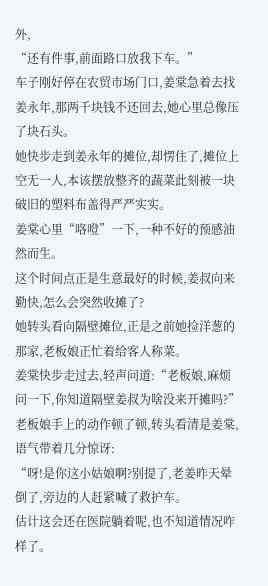外,
“还有件事,前面路口放我下车。”
车子刚好停在农贸市场门口,姜棠急着去找姜永年,那两千块钱不还回去,她心里总像压了块石头。
她快步走到姜永年的摊位,却愣住了,摊位上空无一人,本该摆放整齐的蔬菜此刻被一块破旧的塑料布盖得严严实实。
姜棠心里“咯噔”一下,一种不好的预感油然而生。
这个时间点正是生意最好的时候,姜叔向来勤快,怎么会突然收摊了?
她转头看向隔壁摊位,正是之前她捡洋葱的那家,老板娘正忙着给客人称菜。
姜棠快步走过去,轻声问道:“老板娘,麻烦问一下,你知道隔壁姜叔为啥没来开摊吗?”
老板娘手上的动作顿了顿,转头看清是姜棠,语气带着几分惊讶:
“呀!是你这小姑娘啊?别提了,老姜昨天晕倒了,旁边的人赶紧喊了救护车。
估计这会还在医院躺着呢,也不知道情况咋样了。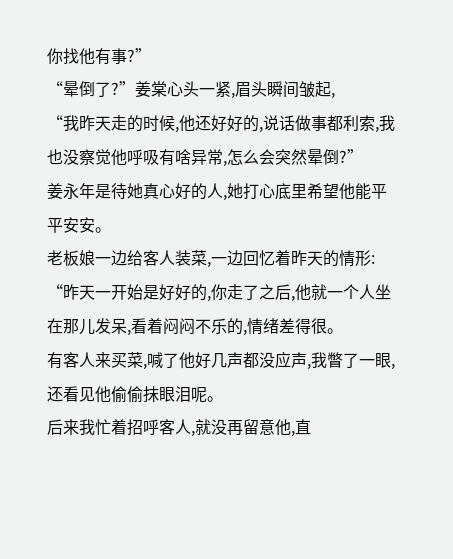你找他有事?”
“晕倒了?”姜棠心头一紧,眉头瞬间皱起,
“我昨天走的时候,他还好好的,说话做事都利索,我也没察觉他呼吸有啥异常,怎么会突然晕倒?”
姜永年是待她真心好的人,她打心底里希望他能平平安安。
老板娘一边给客人装菜,一边回忆着昨天的情形:
“昨天一开始是好好的,你走了之后,他就一个人坐在那儿发呆,看着闷闷不乐的,情绪差得很。
有客人来买菜,喊了他好几声都没应声,我瞥了一眼,还看见他偷偷抹眼泪呢。
后来我忙着招呼客人,就没再留意他,直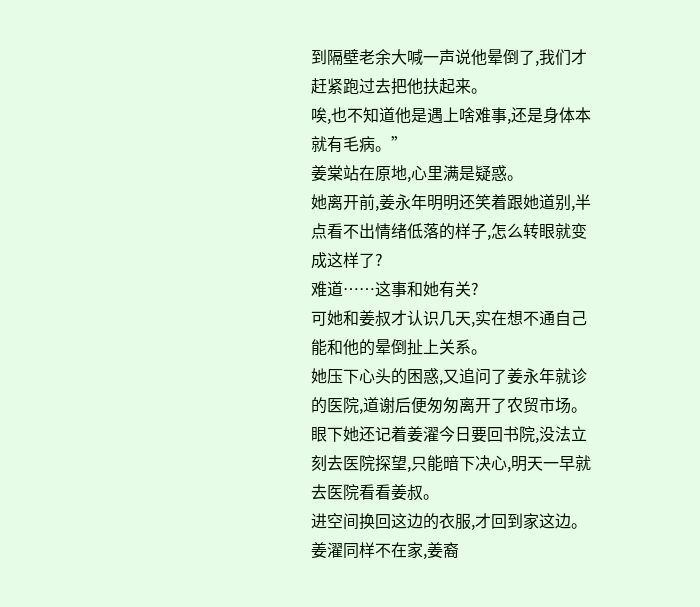到隔壁老余大喊一声说他晕倒了,我们才赶紧跑过去把他扶起来。
唉,也不知道他是遇上啥难事,还是身体本就有毛病。”
姜棠站在原地,心里满是疑惑。
她离开前,姜永年明明还笑着跟她道别,半点看不出情绪低落的样子,怎么转眼就变成这样了?
难道……这事和她有关?
可她和姜叔才认识几天,实在想不通自己能和他的晕倒扯上关系。
她压下心头的困惑,又追问了姜永年就诊的医院,道谢后便匆匆离开了农贸市场。
眼下她还记着姜濯今日要回书院,没法立刻去医院探望,只能暗下决心,明天一早就去医院看看姜叔。
进空间换回这边的衣服,才回到家这边。
姜濯同样不在家,姜裔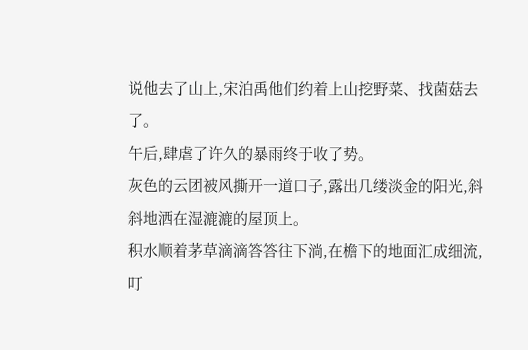说他去了山上,宋泊禹他们约着上山挖野菜、找菌菇去了。
午后,肆虐了许久的暴雨终于收了势。
灰色的云团被风撕开一道口子,露出几缕淡金的阳光,斜斜地洒在湿漉漉的屋顶上。
积水顺着茅草滴滴答答往下淌,在檐下的地面汇成细流,叮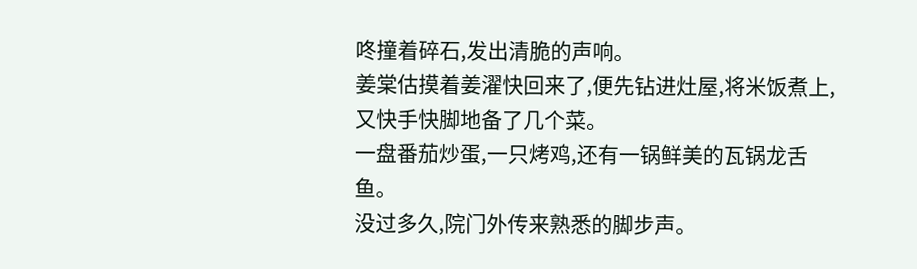咚撞着碎石,发出清脆的声响。
姜棠估摸着姜濯快回来了,便先钻进灶屋,将米饭煮上,又快手快脚地备了几个菜。
一盘番茄炒蛋,一只烤鸡,还有一锅鲜美的瓦锅龙舌鱼。
没过多久,院门外传来熟悉的脚步声。